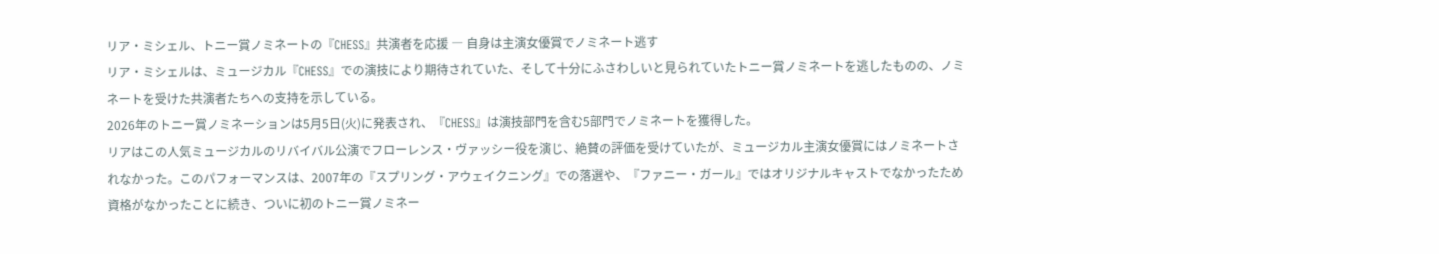リア・ミシェル、トニー賞ノミネートの『CHESS』共演者を応援 ― 自身は主演女優賞でノミネート逃す
リア・ミシェルは、ミュージカル『CHESS』での演技により期待されていた、そして十分にふさわしいと見られていたトニー賞ノミネートを逃したものの、ノミネートを受けた共演者たちへの支持を示している。
2026年のトニー賞ノミネーションは5月5日(火)に発表され、『CHESS』は演技部門を含む5部門でノミネートを獲得した。
リアはこの人気ミュージカルのリバイバル公演でフローレンス・ヴァッシー役を演じ、絶賛の評価を受けていたが、ミュージカル主演女優賞にはノミネートされなかった。このパフォーマンスは、2007年の『スプリング・アウェイクニング』での落選や、『ファニー・ガール』ではオリジナルキャストでなかったため資格がなかったことに続き、ついに初のトニー賞ノミネー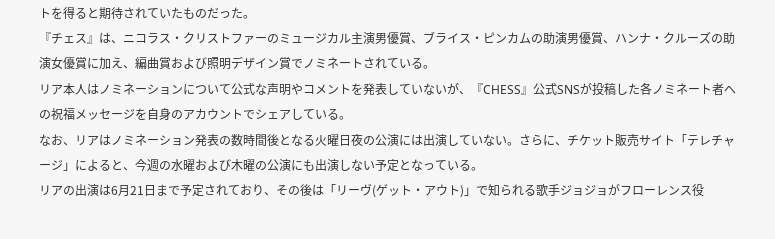トを得ると期待されていたものだった。
『チェス』は、ニコラス・クリストファーのミュージカル主演男優賞、ブライス・ピンカムの助演男優賞、ハンナ・クルーズの助演女優賞に加え、編曲賞および照明デザイン賞でノミネートされている。
リア本人はノミネーションについて公式な声明やコメントを発表していないが、『CHESS』公式SNSが投稿した各ノミネート者への祝福メッセージを自身のアカウントでシェアしている。
なお、リアはノミネーション発表の数時間後となる火曜日夜の公演には出演していない。さらに、チケット販売サイト「テレチャージ」によると、今週の水曜および木曜の公演にも出演しない予定となっている。
リアの出演は6月21日まで予定されており、その後は「リーヴ(ゲット・アウト)」で知られる歌手ジョジョがフローレンス役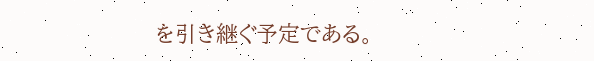を引き継ぐ予定である。